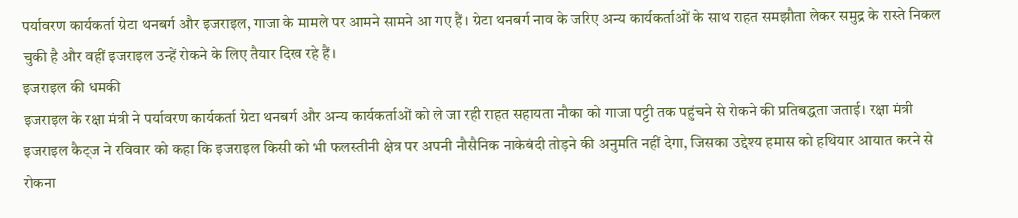पर्यावरण कार्यकर्ता ग्रेटा थनबर्ग और इजराइल, गाजा के मामले पर आमने सामने आ गए हैं। ग्रेटा थनबर्ग नाव के जरिए अन्य कार्यकर्ताओं के साथ राहत समझौता लेकर समुद्र के रास्ते निकल चुकी है और वहीं इजराइल उन्हें रोकने के लिए तैयार दिख रहे हैं।
इजराइल की धमकी
इजराइल के रक्षा मंत्री ने पर्यावरण कार्यकर्ता ग्रेटा थनबर्ग और अन्य कार्यकर्ताओं को ले जा रही राहत सहायता नौका को गाजा पट्टी तक पहुंचने से रोकने की प्रतिबद्धता जताई। रक्षा मंत्री इजराइल कैट्ज ने रविवार को कहा कि इजराइल किसी को भी फलस्तीनी क्षेत्र पर अपनी नौसैनिक नाकेबंदी तोड़ने की अनुमति नहीं देगा, जिसका उद्देश्य हमास को हथियार आयात करने से रोकना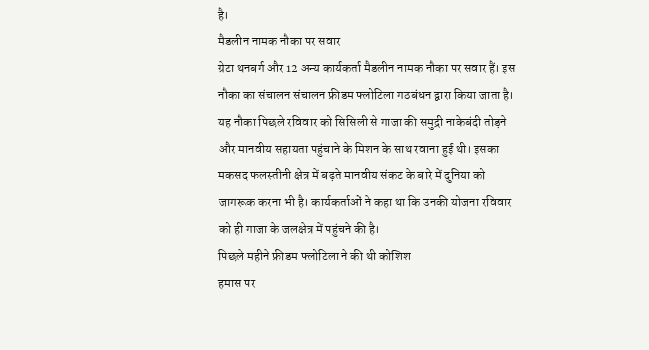है।
मैडलीन नामक नौका पर सवार
ग्रेटा थनबर्ग और 12 अन्य कार्यकर्ता मैडलीन नामक नौका पर सवार हैं। इस नौका का संचालन संचालन फ्रीडम फ्लोटिला गठबंधन द्वारा किया जाता है।
यह नौका पिछले रविवार को सिसिली से गाजा की समुद्री नाकेबंदी तोड़ने और मानवीय सहायता पहुंचाने के मिशन के साथ रवाना हुई थी। इसका मकसद फलस्तीनी क्षेत्र में बढ़ते मानवीय संकट के बारे में दुनिया को जागरूक करना भी है। कार्यकर्ताओं ने कहा था कि उनकी योजना रविवार को ही गाजा के जलक्षेत्र में पहुंचने की है।
पिछले महीने फ्रीडम फ्लोटिला ने की थी कोशिश
हमास पर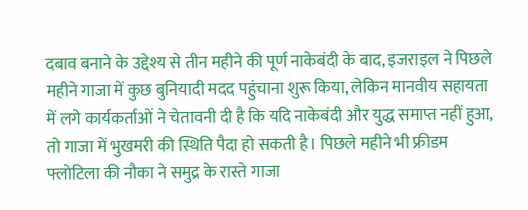दबाव बनाने के उद्देश्य से तीन महीने की पूर्ण नाकेबंदी के बाद, इजराइल ने पिछले महीने गाजा में कुछ बुनियादी मदद पहुंचाना शुरू किया, लेकिन मानवीय सहायता में लगे कार्यकर्ताओं ने चेतावनी दी है कि यदि नाकेबंदी और युद्ध समाप्त नहीं हुआ, तो गाजा में भुखमरी की स्थिति पैदा हो सकती है। पिछले महीने भी फ्रीडम फ्लोटिला की नौका ने समुद्र के रास्ते गाजा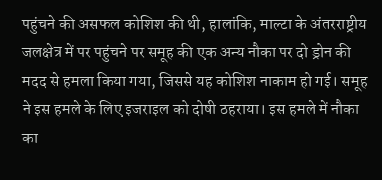पहुंचने की असफल कोशिश की थी, हालांकि, माल्टा के अंतरराष्ट्रीय जलक्षेत्र में पर पहुंचने पर समूह की एक अन्य नौका पर दो ड्रोन की मदद से हमला किया गया, जिससे यह कोशिश नाकाम हो गई। समूह ने इस हमले के लिए इजराइल को दोषी ठहराया। इस हमले में नौका का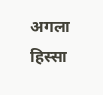अगला हिस्सा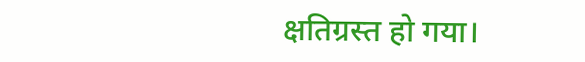क्षतिग्रस्त हो गया।